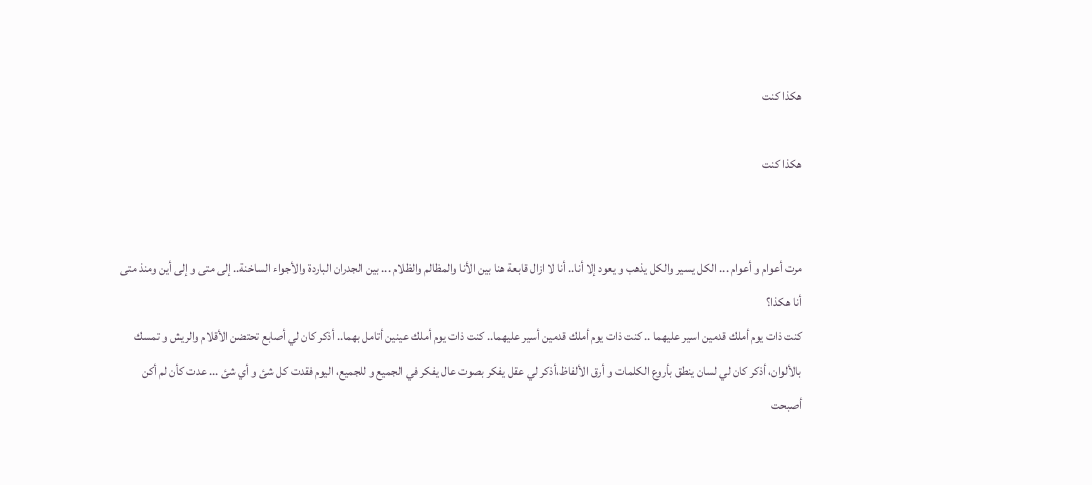هكذا كنت

هكذا كنت


مرت أعوام و أعوام ... الكل يسير والكل يذهب و يعود إلا أنا.. أنا لا ازال قابعة هنا بين الأنا والمظالم والظلام ... بين الجدران الباردة والأجواء الساخنة.. إلى متى و إلى أين ومنذ متى أنا هكذا؟
كنت ذات يوم أملك قدمين اسير عليهما .. كنت ذات يوم أملك قدمين أسير عليهما.. كنت ذات يوم أملك عينين أتامل بهما.. أذكر كان لي أصابع تحتضن الأقلام والريش و تمسك بالألوان، أذكر كان لي لسان ينطق بأروع الكلمات و أرق الألفاظ،أذكر لي عقل يفكر بصوت عال يفكر في الجميع و للجميع، اليوم فقدت كل شئ و أي شئ ... عدت كأن لم أكن أصبحت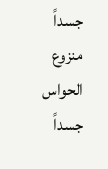جسداً منزوع الحواس  جسداً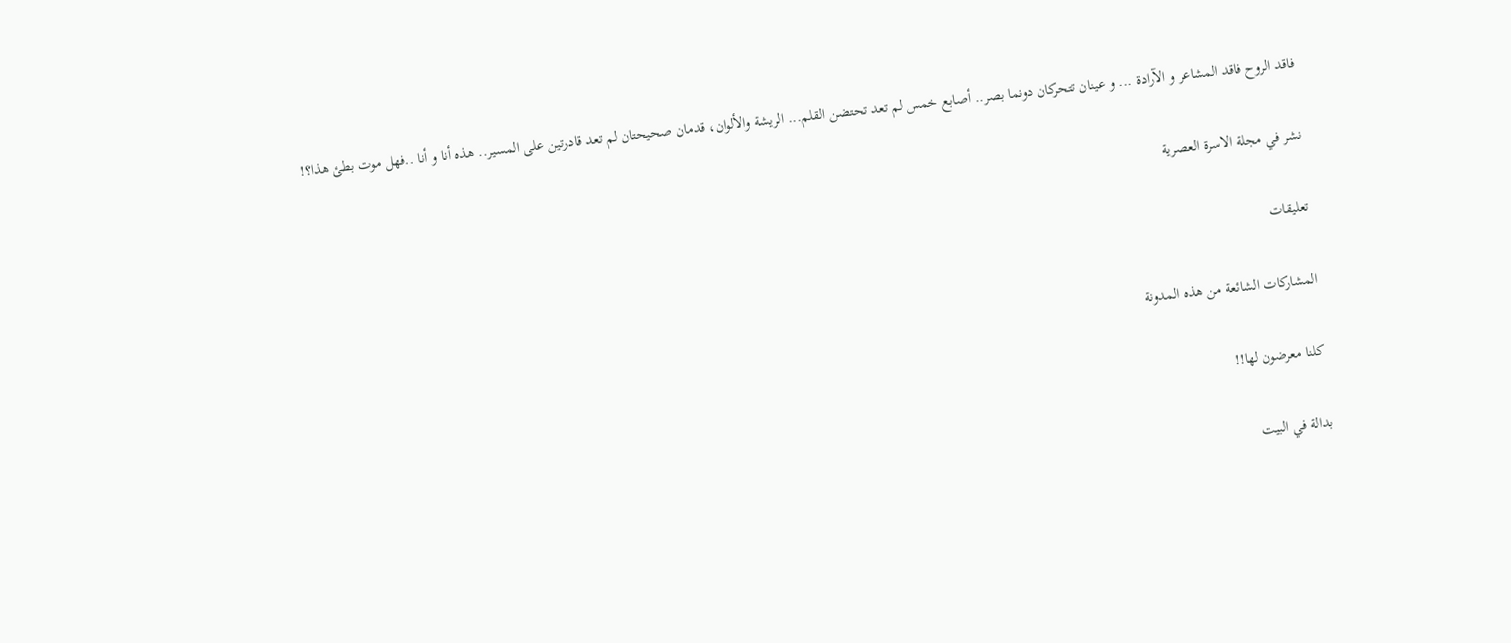فاقد الروح فاقد المشاعر و الآرادة ... و عينان تتحركان دونما بصر.. أصابع خمس لم تعد تحتضن القلم... الريشة والألوان، قدمان صحيحتان لم تعد قادرتين على المسير.. هذه أنا و أنا ..فهل موت بطئ هذا؟!

نشر في مجلة الاسرة العصرية

تعليقات

المشاركات الشائعة من هذه المدونة

كلنا معرضون لها!!

بدالة في البيت